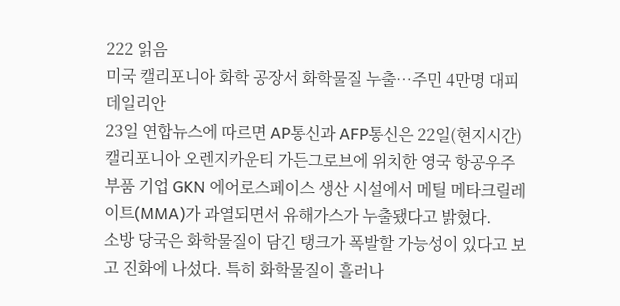222 읽음
미국 캘리포니아 화학 공장서 화학물질 누출…주민 4만명 대피
데일리안
23일 연합뉴스에 따르면 AP통신과 AFP통신은 22일(현지시간) 캘리포니아 오렌지카운티 가든그로브에 위치한 영국 항공우주 부품 기업 GKN 에어로스페이스 생산 시설에서 메틸 메타크릴레이트(MMA)가 과열되면서 유해가스가 누출됐다고 밝혔다.
소방 당국은 화학물질이 담긴 탱크가 폭발할 가능성이 있다고 보고 진화에 나섰다. 특히 화학물질이 흘러나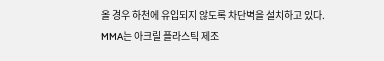올 경우 하천에 유입되지 않도록 차단벽을 설치하고 있다.
MMA는 아크릴 플라스틱 제조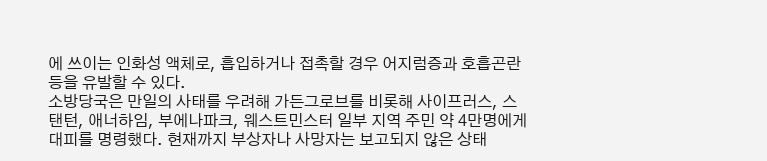에 쓰이는 인화성 액체로, 흡입하거나 접촉할 경우 어지럼증과 호흡곤란 등을 유발할 수 있다.
소방당국은 만일의 사태를 우려해 가든그로브를 비롯해 사이프러스, 스탠턴, 애너하임, 부에나파크, 웨스트민스터 일부 지역 주민 약 4만명에게 대피를 명령했다. 현재까지 부상자나 사망자는 보고되지 않은 상태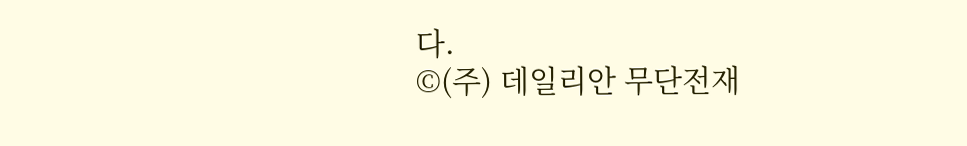다.
©(주) 데일리안 무단전재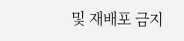및 재배포 금지